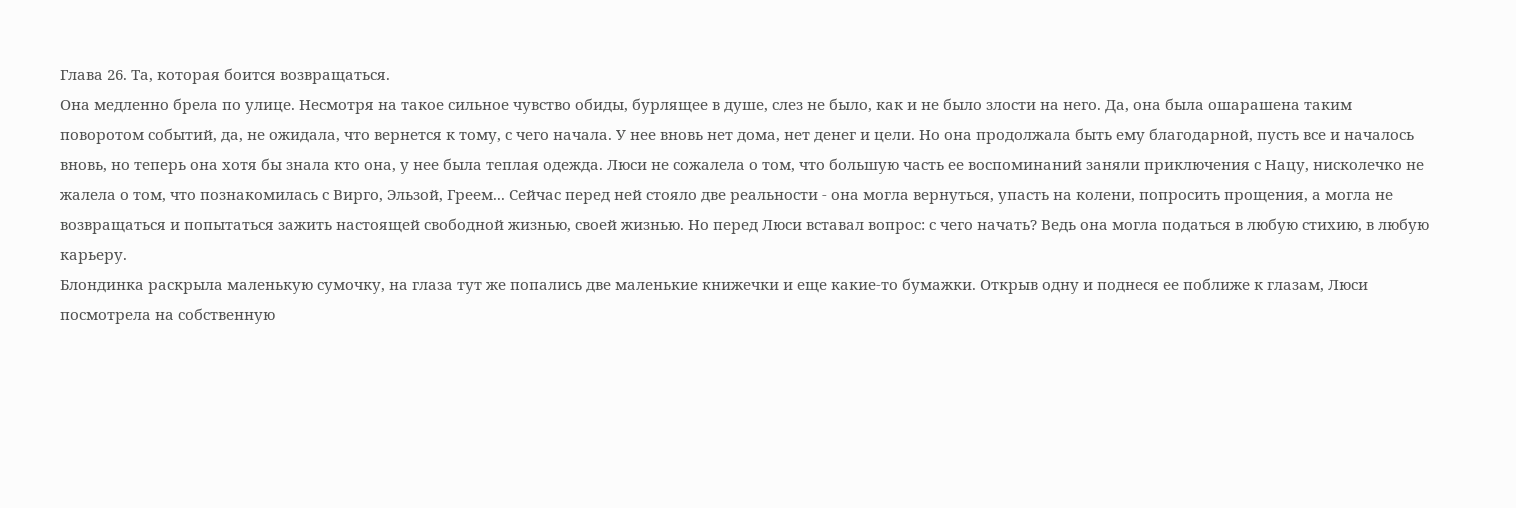Глава 26. Та, которая боится возвращаться.
Она медленно брела по улице. Несмотря на такое сильное чувство обиды, бурлящее в душе, слез не было, как и не было злости на него. Да, она была ошарашена таким поворотом событий, да, не ожидала, что вернется к тому, с чего начала. У нее вновь нет дома, нет денег и цели. Но она продолжала быть ему благодарной, пусть все и началось вновь, но теперь она хотя бы знала кто она, у нее была теплая одежда. Люси не сожалела о том, что большую часть ее воспоминаний заняли приключения с Нацу, нисколечко не жалела о том, что познакомилась с Вирго, Эльзой, Греем... Сейчас перед ней стояло две реальности - она могла вернуться, упасть на колени, попросить прощения, а могла не возвращаться и попытаться зажить настоящей свободной жизнью, своей жизнью. Но перед Люси вставал вопрос: с чего начать? Ведь она могла податься в любую стихию, в любую карьеру.
Блондинка раскрыла маленькую сумочку, на глаза тут же попались две маленькие книжечки и еще какие-то бумажки. Открыв одну и поднеся ее поближе к глазам, Люси посмотрела на собственную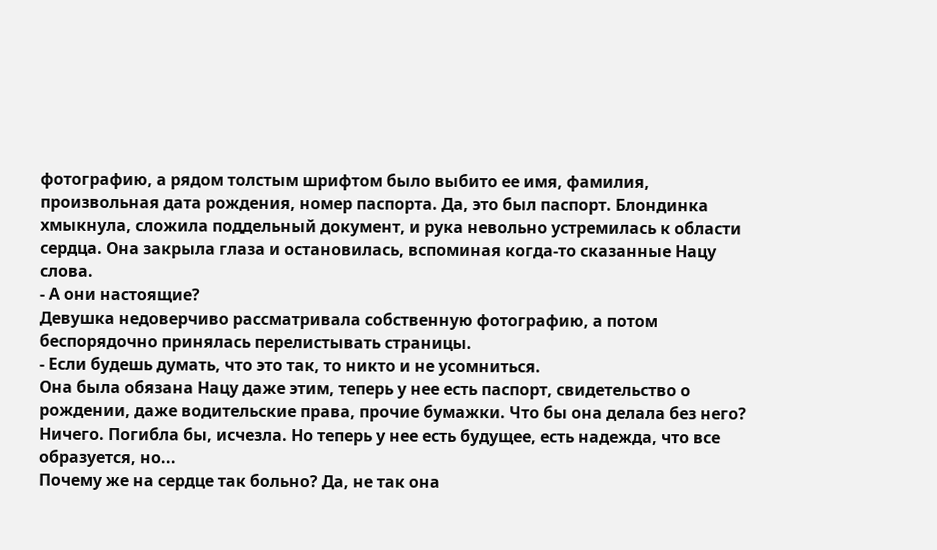фотографию, а рядом толстым шрифтом было выбито ее имя, фамилия, произвольная дата рождения, номер паспорта. Да, это был паспорт. Блондинка хмыкнула, сложила поддельный документ, и рука невольно устремилась к области сердца. Она закрыла глаза и остановилась, вспоминая когда-то сказанные Нацу слова.
- А они настоящие?
Девушка недоверчиво рассматривала собственную фотографию, а потом беспорядочно принялась перелистывать страницы.
- Если будешь думать, что это так, то никто и не усомниться.
Она была обязана Нацу даже этим, теперь у нее есть паспорт, свидетельство о рождении, даже водительские права, прочие бумажки. Что бы она делала без него? Ничего. Погибла бы, исчезла. Но теперь у нее есть будущее, есть надежда, что все образуется, но...
Почему же на сердце так больно? Да, не так она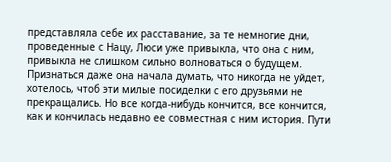представляла себе их расставание, за те немногие дни, проведенные с Нацу, Люси уже привыкла, что она с ним, привыкла не слишком сильно волноваться о будущем. Признаться даже она начала думать, что никогда не уйдет, хотелось, чтоб эти милые посиделки с его друзьями не прекращались. Но все когда-нибудь кончится, все кончится, как и кончилась недавно ее совместная с ним история. Пути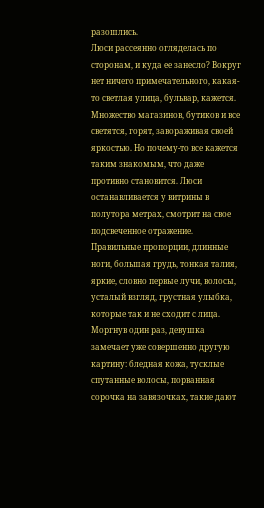разошлись.
Люси рассеянно огляделась по сторонам, и куда ее занесло? Вокруг нет ничего примечательного, какая-то светлая улица, бульвар, кажется. Множество магазинов, бутиков и все светятся, горят, завораживая своей яркостью. Но почему-то все кажется таким знакомым, что даже противно становится. Люси останавливается у витрины в полутора метрах, смотрит на свое подсвеченное отражение. Правильные пропорции, длинные ноги, большая грудь, тонкая талия, яркие, словно первые лучи, волосы, усталый взгляд, грустная улыбка, которые так и не сходит с лица. Моргнув один раз, девушка замечает уже совершенно другую картину: бледная кожа, тусклые спутанные волосы, порванная сорочка на завязочках, такие дают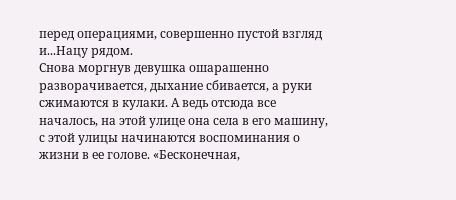перед операциями, совершенно пустой взгляд и...Нацу рядом.
Снова моргнув девушка ошарашенно разворачивается, дыхание сбивается, а руки сжимаются в кулаки. А ведь отсюда все началось, на этой улице она села в его машину, с этой улицы начинаются воспоминания о жизни в ее голове. «Бесконечная,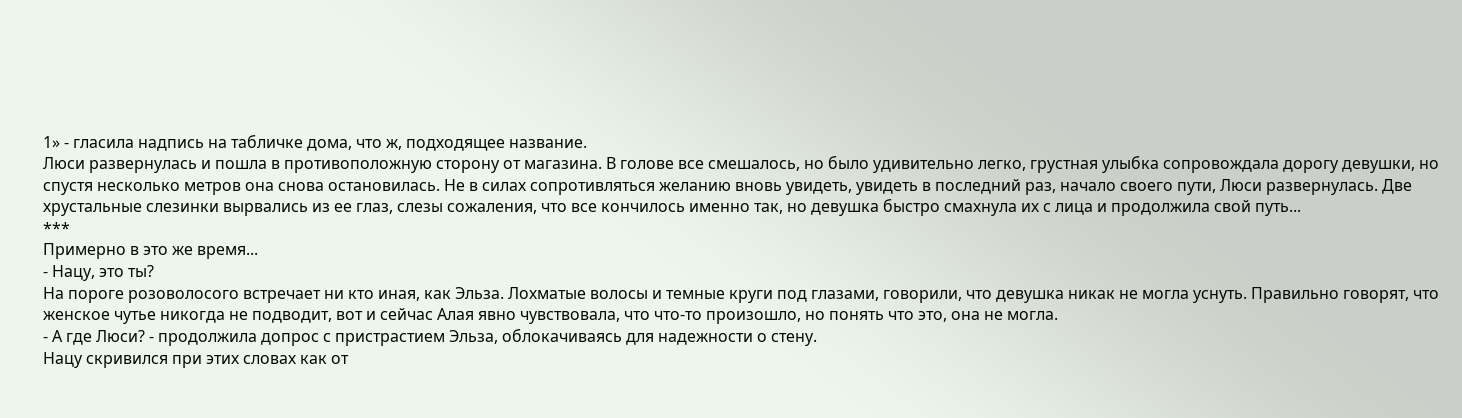1» - гласила надпись на табличке дома, что ж, подходящее название.
Люси развернулась и пошла в противоположную сторону от магазина. В голове все смешалось, но было удивительно легко, грустная улыбка сопровождала дорогу девушки, но спустя несколько метров она снова остановилась. Не в силах сопротивляться желанию вновь увидеть, увидеть в последний раз, начало своего пути, Люси развернулась. Две хрустальные слезинки вырвались из ее глаз, слезы сожаления, что все кончилось именно так, но девушка быстро смахнула их с лица и продолжила свой путь...
***
Примерно в это же время...
- Нацу, это ты?
На пороге розоволосого встречает ни кто иная, как Эльза. Лохматые волосы и темные круги под глазами, говорили, что девушка никак не могла уснуть. Правильно говорят, что женское чутье никогда не подводит, вот и сейчас Алая явно чувствовала, что что-то произошло, но понять что это, она не могла.
- А где Люси? - продолжила допрос с пристрастием Эльза, облокачиваясь для надежности о стену.
Нацу скривился при этих словах как от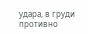удара, в груди противно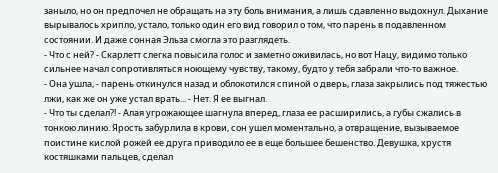заныло, но он предпочел не обращать на эту боль внимания, а лишь сдавленно выдохнул. Дыхание вырывалось хрипло, устало, только один его вид говорил о том, что парень в подавленном состоянии. И даже сонная Эльза смогла это разглядеть.
- Что с ней? - Скарлетт слегка повысила голос и заметно оживилась, но вот Нацу, видимо только сильнее начал сопротивляться ноющему чувству, такому, будто у тебя забрали что-то важное.
- Она ушла, - парень откинулся назад и облокотился спиной о дверь, глаза закрылись под тяжестью лжи, как же он уже устал врать... - Нет. Я ее выгнал.
- Что ты сделал?! - Алая угрожающее шагнула вперед, глаза ее расширились, а губы сжались в тонкою линию. Ярость забурлила в крови, сон ушел моментально, а отвращение, вызываемое поистине кислой рожей ее друга приводило ее в еще большее бешенство. Девушка, хрустя костяшками пальцев, сделал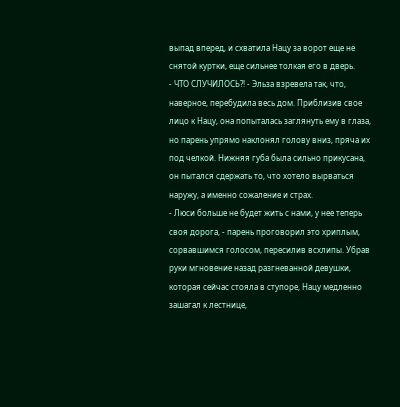выпад вперед, и схватила Нацу за ворот еще не снятой куртки, еще сильнее толкая его в дверь.
- ЧТО СЛУЧИЛОСЬ?! - Эльза взревела так, что, наверное, перебудила весь дом. Приблизив свое лицо к Нацу, она попыталась заглянуть ему в глаза, но парень упрямо наклонял голову вниз, пряча их под челкой. Нижняя губа была сильно прикусана, он пытался сдержать то, что хотело вырваться наружу, а именно сожаление и страх.
- Люси больше не будет жить с нами, у нее теперь своя дорога, - парень проговорил это хриплым, сорвавшимся голосом, пересилив всхлипы. Убрав руки мгновение назад разгневанной девушки, которая сейчас стояла в ступоре, Нацу медленно зашагал к лестнице,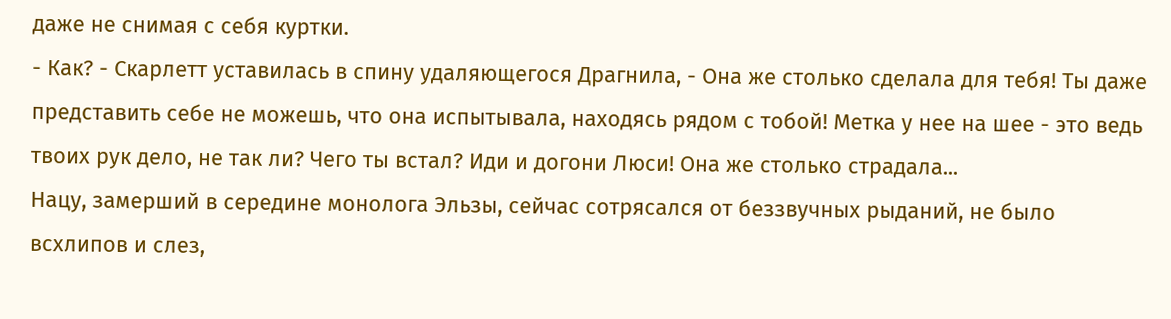даже не снимая с себя куртки.
- Как? - Скарлетт уставилась в спину удаляющегося Драгнила, - Она же столько сделала для тебя! Ты даже представить себе не можешь, что она испытывала, находясь рядом с тобой! Метка у нее на шее - это ведь твоих рук дело, не так ли? Чего ты встал? Иди и догони Люси! Она же столько страдала...
Нацу, замерший в середине монолога Эльзы, сейчас сотрясался от беззвучных рыданий, не было всхлипов и слез,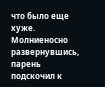что было еще хуже. Молниеносно развернувшись, парень подскочил к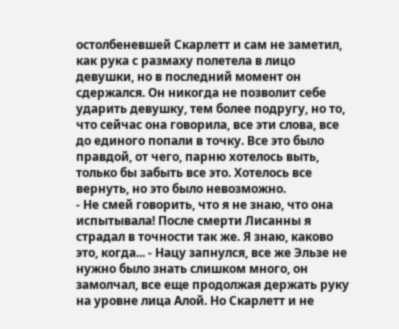остолбеневшей Скарлетт и сам не заметил, как рука с размаху полетела в лицо девушки, но в последний момент он сдержался. Он никогда не позволит себе ударить девушку, тем более подругу, но то, что сейчас она говорила, все эти слова, все до единого попали в точку. Все это было правдой, от чего, парню хотелось выть, только бы забыть все это. Хотелось все вернуть, но это было невозможно.
- Не смей говорить, что я не знаю, что она испытывала! После смерти Лисанны я страдал в точности так же. Я знаю, каково это, когда... - Нацу запнулся, все же Эльзе не нужно было знать слишком много, он замолчал, все еще продолжая держать руку на уровне лица Алой. Но Скарлетт и не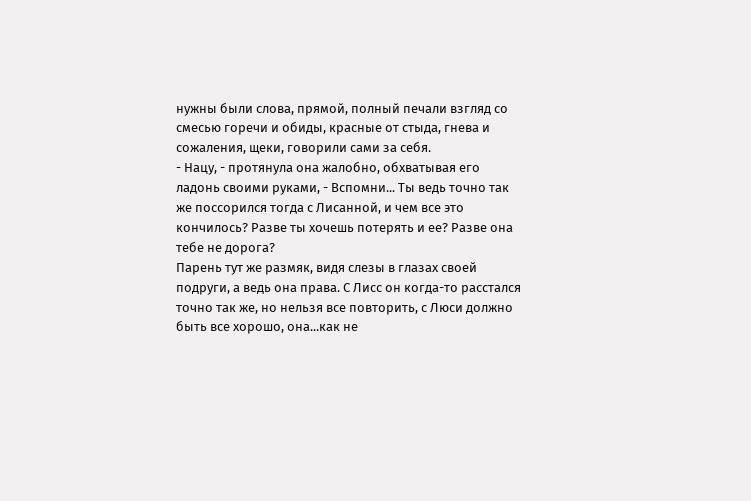нужны были слова, прямой, полный печали взгляд со смесью горечи и обиды, красные от стыда, гнева и сожаления, щеки, говорили сами за себя.
- Нацу, - протянула она жалобно, обхватывая его ладонь своими руками, - Вспомни... Ты ведь точно так же поссорился тогда с Лисанной, и чем все это кончилось? Разве ты хочешь потерять и ее? Разве она тебе не дорога?
Парень тут же размяк, видя слезы в глазах своей подруги, а ведь она права. С Лисс он когда-то расстался точно так же, но нельзя все повторить, с Люси должно быть все хорошо, она...как не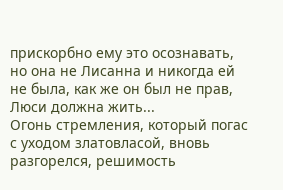прискорбно ему это осознавать, но она не Лисанна и никогда ей не была, как же он был не прав, Люси должна жить...
Огонь стремления, который погас с уходом златовласой, вновь разгорелся, решимость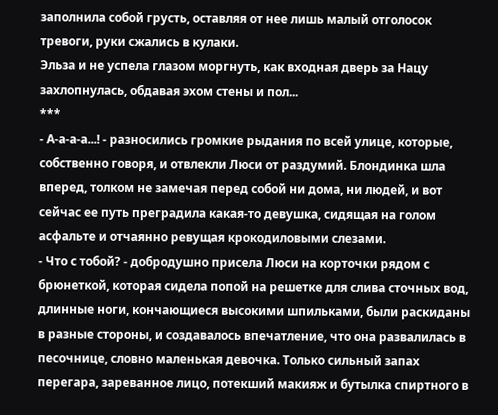заполнила собой грусть, оставляя от нее лишь малый отголосок тревоги, руки сжались в кулаки.
Эльза и не успела глазом моргнуть, как входная дверь за Нацу захлопнулась, обдавая эхом стены и пол...
***
- А-а-а-а...! - разносились громкие рыдания по всей улице, которые, собственно говоря, и отвлекли Люси от раздумий. Блондинка шла вперед, толком не замечая перед собой ни дома, ни людей, и вот сейчас ее путь преградила какая-то девушка, сидящая на голом асфальте и отчаянно ревущая крокодиловыми слезами.
- Что с тобой? - добродушно присела Люси на корточки рядом с брюнеткой, которая сидела попой на решетке для слива сточных вод, длинные ноги, кончающиеся высокими шпильками, были раскиданы в разные стороны, и создавалось впечатление, что она развалилась в песочнице, словно маленькая девочка. Только сильный запах перегара, зареванное лицо, потекший макияж и бутылка спиртного в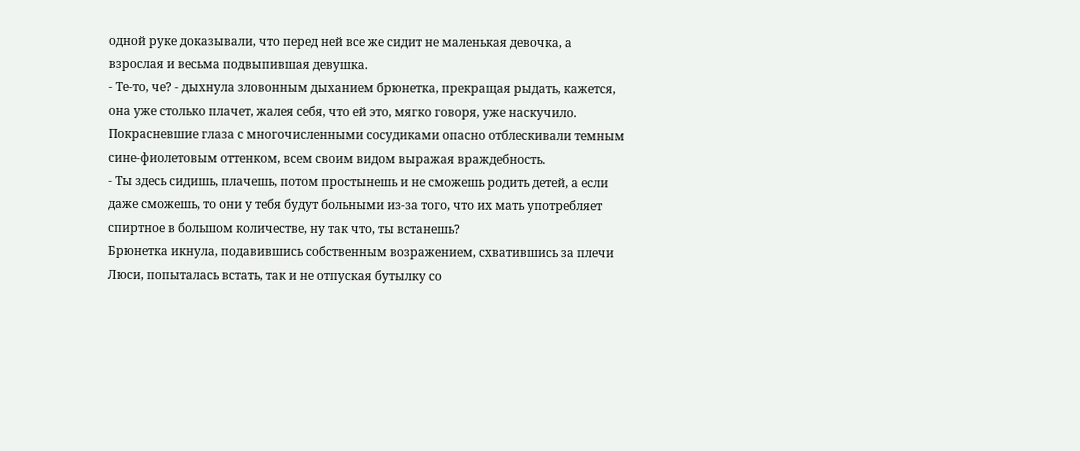одной руке доказывали, что перед ней все же сидит не маленькая девочка, а взрослая и весьма подвыпившая девушка.
- Те-то, че? - дыхнула зловонным дыханием брюнетка, прекращая рыдать, кажется, она уже столько плачет, жалея себя, что ей это, мягко говоря, уже наскучило. Покрасневшие глаза с многочисленными сосудиками опасно отблескивали темным сине-фиолетовым оттенком, всем своим видом выражая враждебность.
- Ты здесь сидишь, плачешь, потом простынешь и не сможешь родить детей, а если даже сможешь, то они у тебя будут больными из-за того, что их мать употребляет спиртное в большом количестве, ну так что, ты встанешь?
Брюнетка икнула, подавившись собственным возражением, схватившись за плечи Люси, попыталась встать, так и не отпуская бутылку со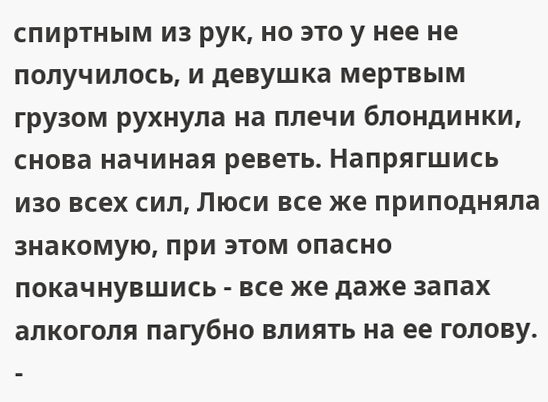спиртным из рук, но это у нее не получилось, и девушка мертвым грузом рухнула на плечи блондинки, снова начиная реветь. Напрягшись изо всех сил, Люси все же приподняла знакомую, при этом опасно покачнувшись - все же даже запах алкоголя пагубно влиять на ее голову.
-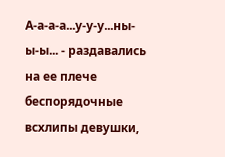А-а-а-а...у-у-у...ны-ы-ы... - раздавались на ее плече беспорядочные всхлипы девушки,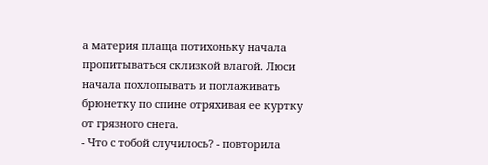а материя плаща потихоньку начала пропитываться склизкой влагой. Люси начала похлопывать и поглаживать брюнетку по спине отряхивая ее куртку от грязного снега.
- Что с тобой случилось? - повторила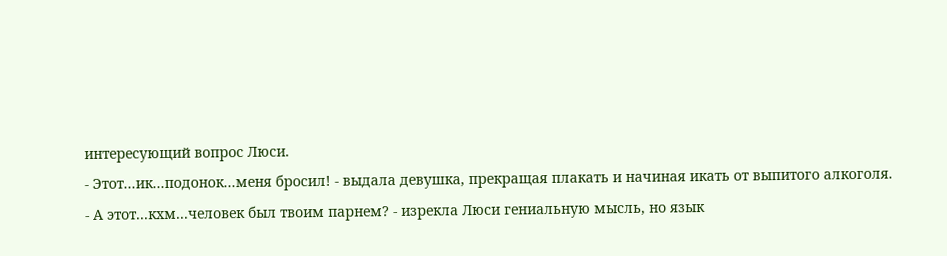интересующий вопрос Люси.
- Этот...ик...подонок...меня бросил! - выдала девушка, прекращая плакать и начиная икать от выпитого алкоголя.
- А этот...кхм...человек был твоим парнем? - изрекла Люси гениальную мысль, но язык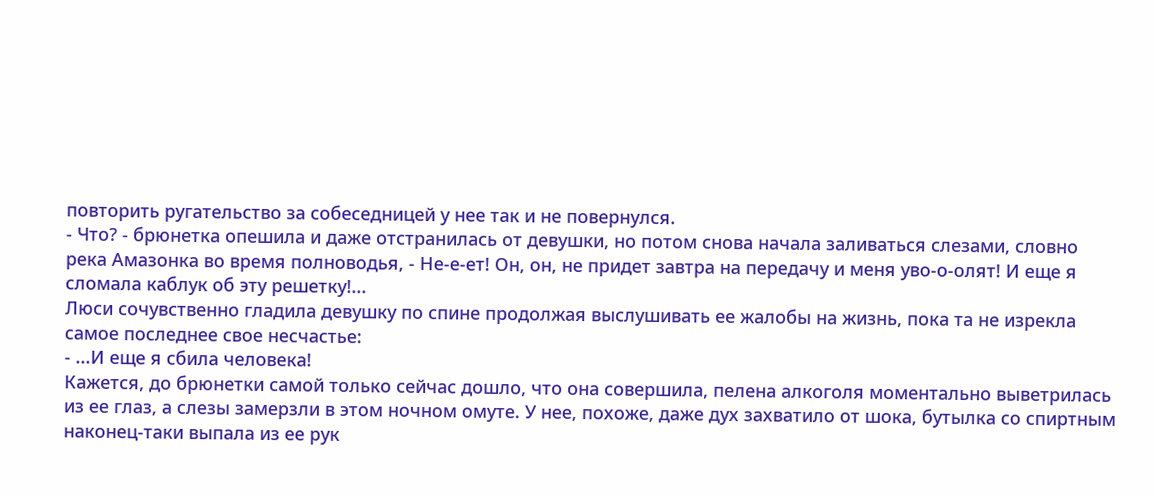повторить ругательство за собеседницей у нее так и не повернулся.
- Что? - брюнетка опешила и даже отстранилась от девушки, но потом снова начала заливаться слезами, словно река Амазонка во время полноводья, - Не-е-ет! Он, он, не придет завтра на передачу и меня уво-о-олят! И еще я сломала каблук об эту решетку!...
Люси сочувственно гладила девушку по спине продолжая выслушивать ее жалобы на жизнь, пока та не изрекла самое последнее свое несчастье:
- ...И еще я сбила человека!
Кажется, до брюнетки самой только сейчас дошло, что она совершила, пелена алкоголя моментально выветрилась из ее глаз, а слезы замерзли в этом ночном омуте. У нее, похоже, даже дух захватило от шока, бутылка со спиртным наконец-таки выпала из ее рук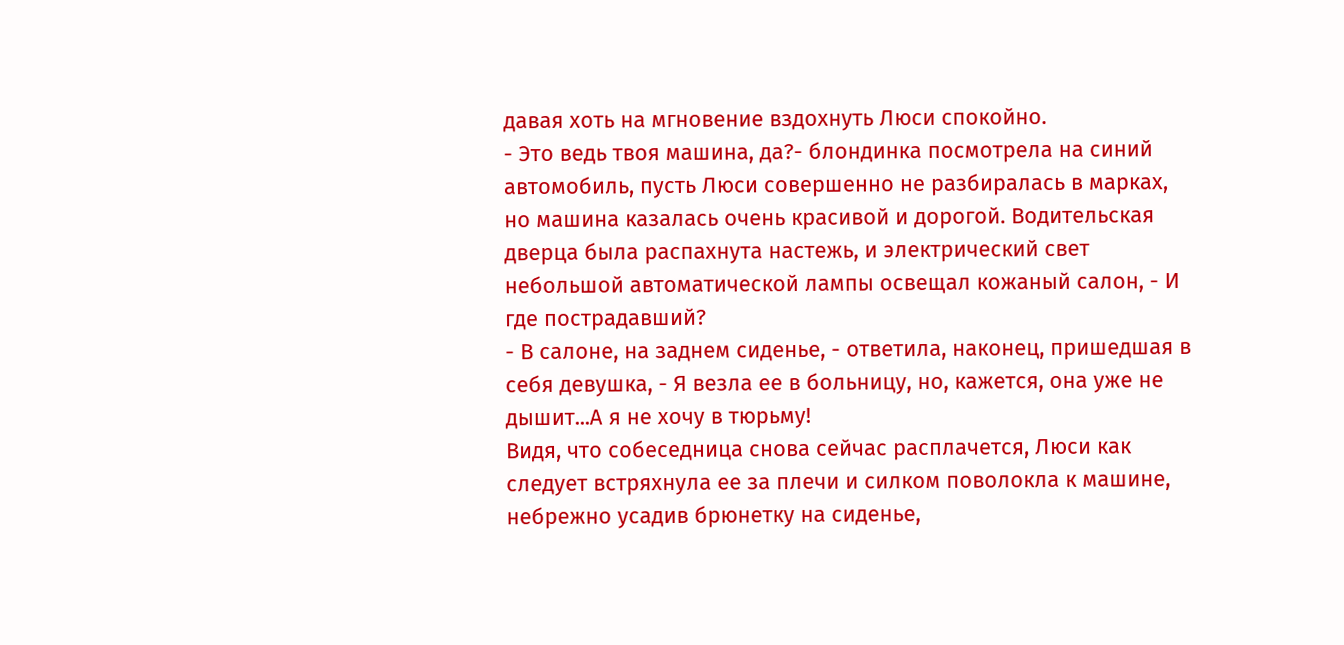давая хоть на мгновение вздохнуть Люси спокойно.
- Это ведь твоя машина, да?- блондинка посмотрела на синий автомобиль, пусть Люси совершенно не разбиралась в марках, но машина казалась очень красивой и дорогой. Водительская дверца была распахнута настежь, и электрический свет небольшой автоматической лампы освещал кожаный салон, - И где пострадавший?
- В салоне, на заднем сиденье, - ответила, наконец, пришедшая в себя девушка, - Я везла ее в больницу, но, кажется, она уже не дышит...А я не хочу в тюрьму!
Видя, что собеседница снова сейчас расплачется, Люси как следует встряхнула ее за плечи и силком поволокла к машине, небрежно усадив брюнетку на сиденье,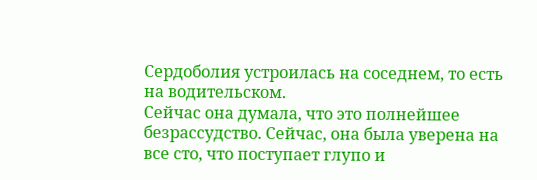Сердоболия устроилась на соседнем, то есть на водительском.
Сейчас она думала, что это полнейшее безрассудство. Сейчас, она была уверена на все сто, что поступает глупо и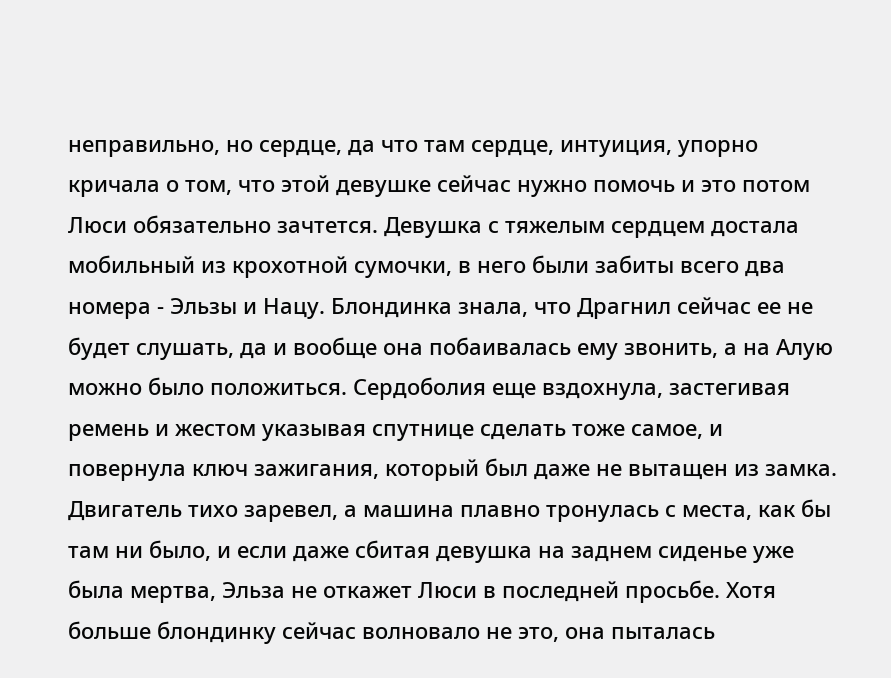неправильно, но сердце, да что там сердце, интуиция, упорно кричала о том, что этой девушке сейчас нужно помочь и это потом Люси обязательно зачтется. Девушка с тяжелым сердцем достала мобильный из крохотной сумочки, в него были забиты всего два номера - Эльзы и Нацу. Блондинка знала, что Драгнил сейчас ее не будет слушать, да и вообще она побаивалась ему звонить, а на Алую можно было положиться. Сердоболия еще вздохнула, застегивая ремень и жестом указывая спутнице сделать тоже самое, и повернула ключ зажигания, который был даже не вытащен из замка. Двигатель тихо заревел, а машина плавно тронулась с места, как бы там ни было, и если даже сбитая девушка на заднем сиденье уже была мертва, Эльза не откажет Люси в последней просьбе. Хотя больше блондинку сейчас волновало не это, она пыталась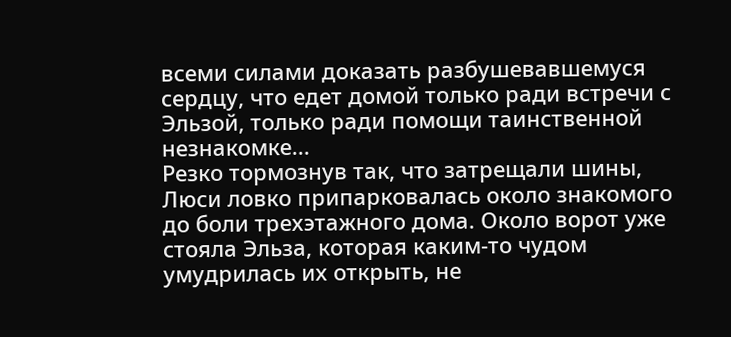всеми силами доказать разбушевавшемуся сердцу, что едет домой только ради встречи с Эльзой, только ради помощи таинственной незнакомке...
Резко тормознув так, что затрещали шины, Люси ловко припарковалась около знакомого до боли трехэтажного дома. Около ворот уже стояла Эльза, которая каким-то чудом умудрилась их открыть, не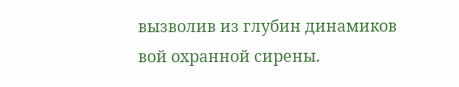вызволив из глубин динамиков вой охранной сирены.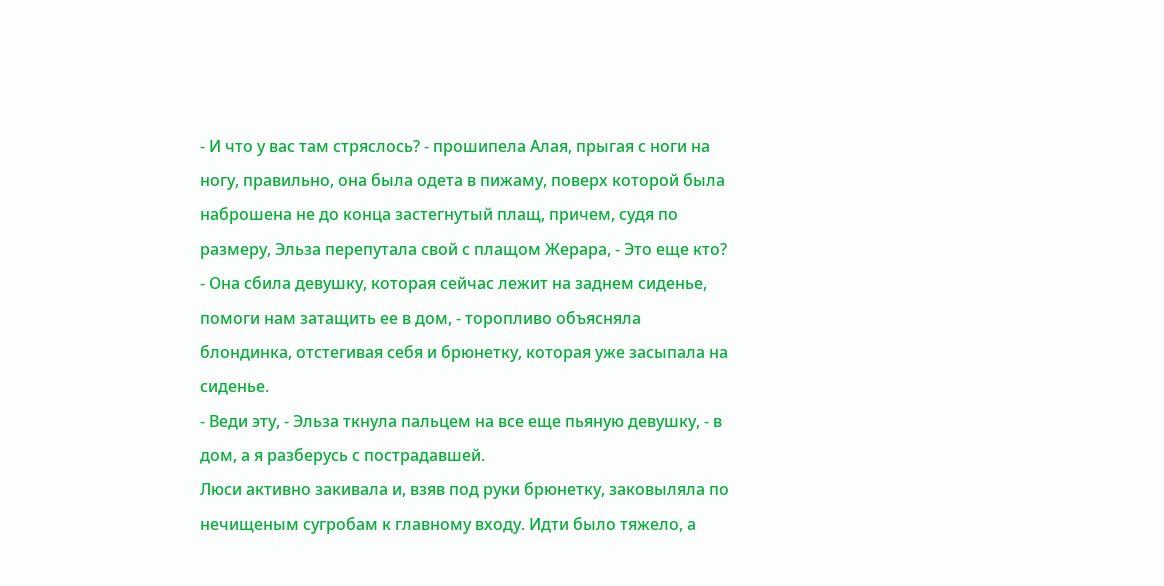- И что у вас там стряслось? - прошипела Алая, прыгая с ноги на ногу, правильно, она была одета в пижаму, поверх которой была наброшена не до конца застегнутый плащ, причем, судя по размеру, Эльза перепутала свой с плащом Жерара, - Это еще кто?
- Она сбила девушку, которая сейчас лежит на заднем сиденье, помоги нам затащить ее в дом, - торопливо объясняла блондинка, отстегивая себя и брюнетку, которая уже засыпала на сиденье.
- Веди эту, - Эльза ткнула пальцем на все еще пьяную девушку, - в дом, а я разберусь с пострадавшей.
Люси активно закивала и, взяв под руки брюнетку, заковыляла по нечищеным сугробам к главному входу. Идти было тяжело, а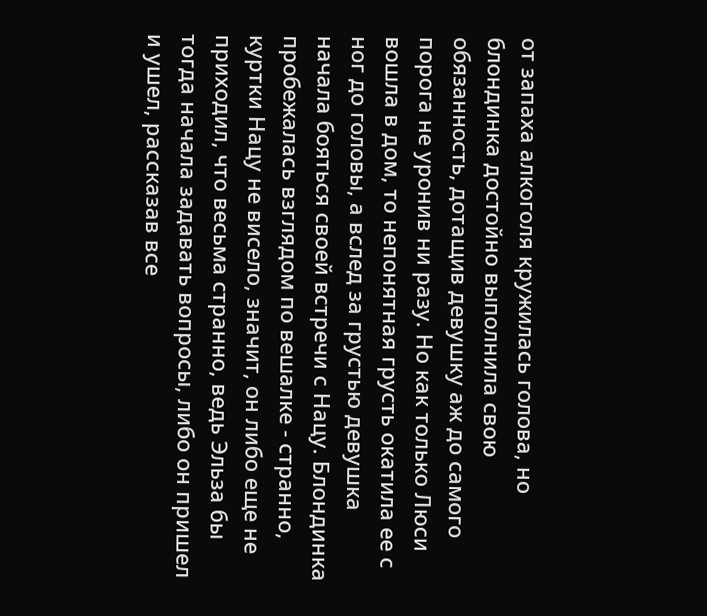от запаха алкоголя кружилась голова, но блондинка достойно выполнила свою обязанность, дотащив девушку аж до самого порога не уронив ни разу. Но как только Люси вошла в дом, то непонятная грусть окатила ее с ног до головы, а вслед за грустью девушка начала бояться своей встречи с Нацу. Блондинка пробежалась взглядом по вешалке - странно, куртки Нацу не висело, значит, он либо еще не приходил, что весьма странно, ведь Эльза бы тогда начала задавать вопросы, либо он пришел и ушел, рассказав все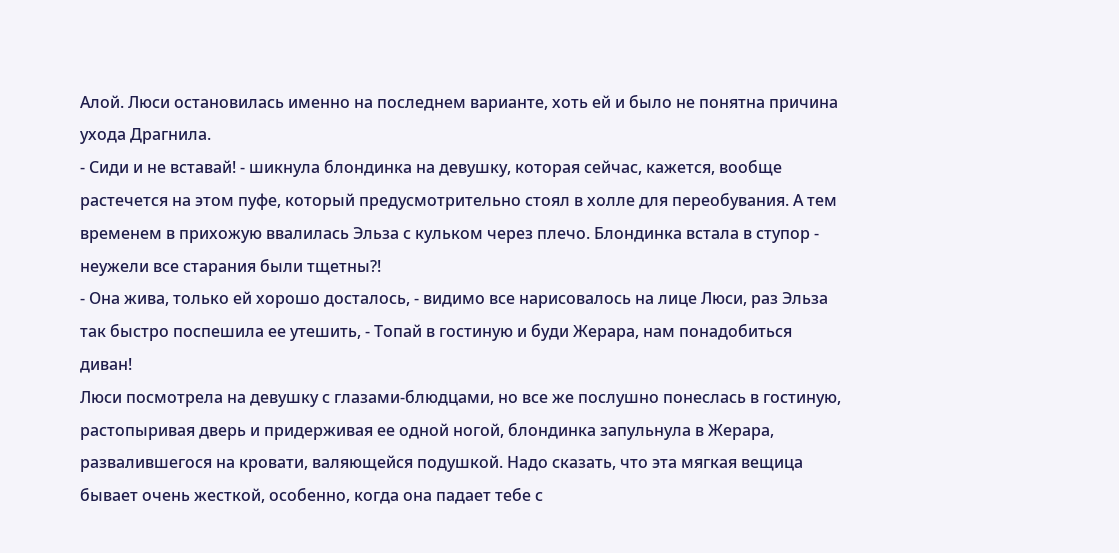Алой. Люси остановилась именно на последнем варианте, хоть ей и было не понятна причина ухода Драгнила.
- Сиди и не вставай! - шикнула блондинка на девушку, которая сейчас, кажется, вообще растечется на этом пуфе, который предусмотрительно стоял в холле для переобувания. А тем временем в прихожую ввалилась Эльза с кульком через плечо. Блондинка встала в ступор - неужели все старания были тщетны?!
- Она жива, только ей хорошо досталось, - видимо все нарисовалось на лице Люси, раз Эльза так быстро поспешила ее утешить, - Топай в гостиную и буди Жерара, нам понадобиться диван!
Люси посмотрела на девушку с глазами-блюдцами, но все же послушно понеслась в гостиную, растопыривая дверь и придерживая ее одной ногой, блондинка запульнула в Жерара, развалившегося на кровати, валяющейся подушкой. Надо сказать, что эта мягкая вещица бывает очень жесткой, особенно, когда она падает тебе с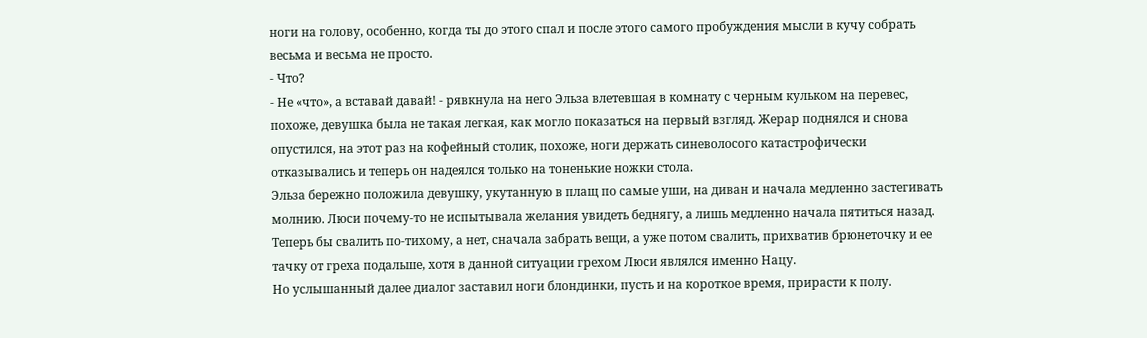ноги на голову, особенно, когда ты до этого спал и после этого самого пробуждения мысли в кучу собрать весьма и весьма не просто.
- Что?
- Не «что», а вставай давай! - рявкнула на него Эльза влетевшая в комнату с черным кульком на перевес, похоже, девушка была не такая легкая, как могло показаться на первый взгляд. Жерар поднялся и снова опустился, на этот раз на кофейный столик, похоже, ноги держать синеволосого катастрофически отказывались и теперь он надеялся только на тоненькие ножки стола.
Эльза бережно положила девушку, укутанную в плащ по самые уши, на диван и начала медленно застегивать молнию. Люси почему-то не испытывала желания увидеть беднягу, а лишь медленно начала пятиться назад. Теперь бы свалить по-тихому, а нет, сначала забрать вещи, а уже потом свалить, прихватив брюнеточку и ее тачку от греха подальше, хотя в данной ситуации грехом Люси являлся именно Нацу.
Но услышанный далее диалог заставил ноги блондинки, пусть и на короткое время, прирасти к полу.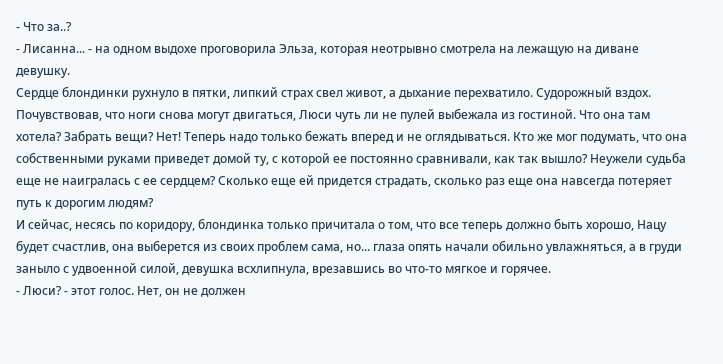- Что за..?
- Лисанна... - на одном выдохе проговорила Эльза, которая неотрывно смотрела на лежащую на диване девушку.
Сердце блондинки рухнуло в пятки, липкий страх свел живот, а дыхание перехватило. Судорожный вздох. Почувствовав, что ноги снова могут двигаться, Люси чуть ли не пулей выбежала из гостиной. Что она там хотела? Забрать вещи? Нет! Теперь надо только бежать вперед и не оглядываться. Кто же мог подумать, что она собственными руками приведет домой ту, с которой ее постоянно сравнивали, как так вышло? Неужели судьба еще не наигралась с ее сердцем? Сколько еще ей придется страдать, сколько раз еще она навсегда потеряет путь к дорогим людям?
И сейчас, несясь по коридору, блондинка только причитала о том, что все теперь должно быть хорошо, Нацу будет счастлив, она выберется из своих проблем сама, но... глаза опять начали обильно увлажняться, а в груди заныло с удвоенной силой, девушка всхлипнула, врезавшись во что-то мягкое и горячее.
- Люси? - этот голос. Нет, он не должен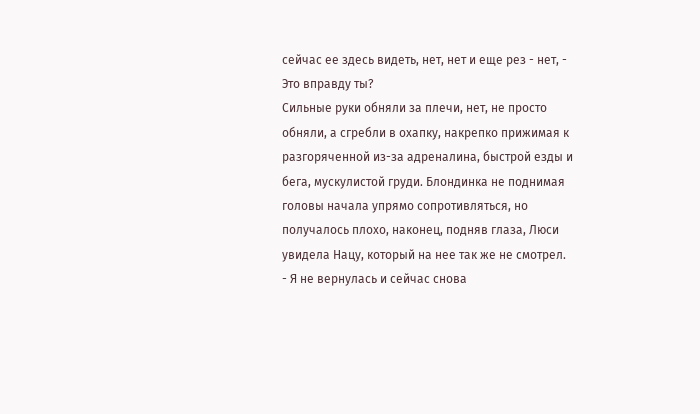сейчас ее здесь видеть, нет, нет и еще рез - нет, - Это вправду ты?
Сильные руки обняли за плечи, нет, не просто обняли, а сгребли в охапку, накрепко прижимая к разгоряченной из-за адреналина, быстрой езды и бега, мускулистой груди. Блондинка не поднимая головы начала упрямо сопротивляться, но получалось плохо, наконец, подняв глаза, Люси увидела Нацу, который на нее так же не смотрел.
- Я не вернулась и сейчас снова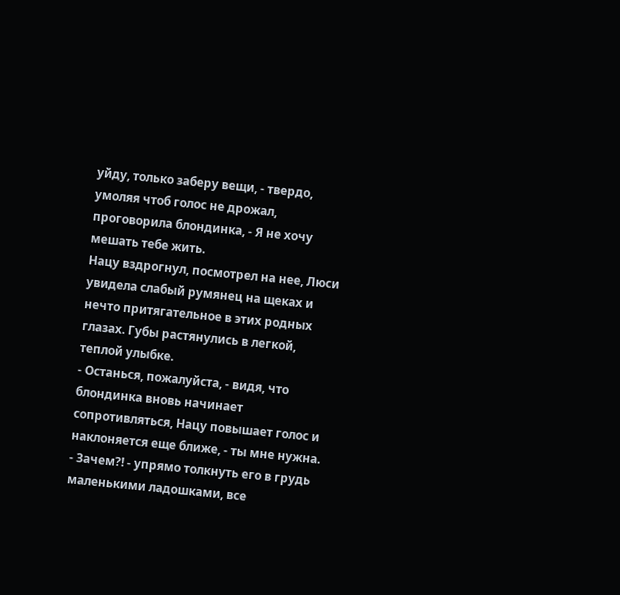уйду, только заберу вещи, - твердо, умоляя чтоб голос не дрожал, проговорила блондинка, - Я не хочу мешать тебе жить.
Нацу вздрогнул, посмотрел на нее, Люси увидела слабый румянец на щеках и нечто притягательное в этих родных глазах. Губы растянулись в легкой, теплой улыбке.
- Останься, пожалуйста, - видя, что блондинка вновь начинает сопротивляться, Нацу повышает голос и наклоняется еще ближе, - ты мне нужна.
- Зачем?! - упрямо толкнуть его в грудь маленькими ладошками, все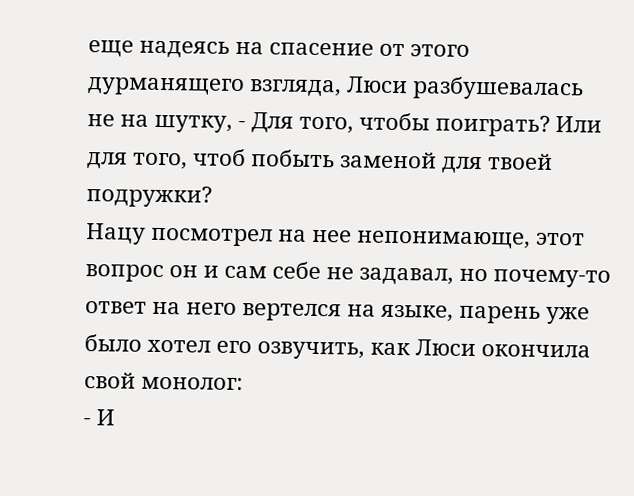еще надеясь на спасение от этого дурманящего взгляда, Люси разбушевалась не на шутку, - Для того, чтобы поиграть? Или для того, чтоб побыть заменой для твоей подружки?
Нацу посмотрел на нее непонимающе, этот вопрос он и сам себе не задавал, но почему-то ответ на него вертелся на языке, парень уже было хотел его озвучить, как Люси окончила свой монолог:
- И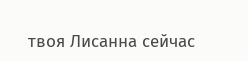твоя Лисанна сейчас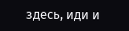здесь, иди и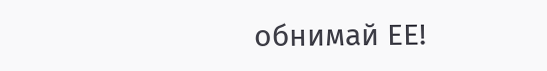обнимай ЕЕ!